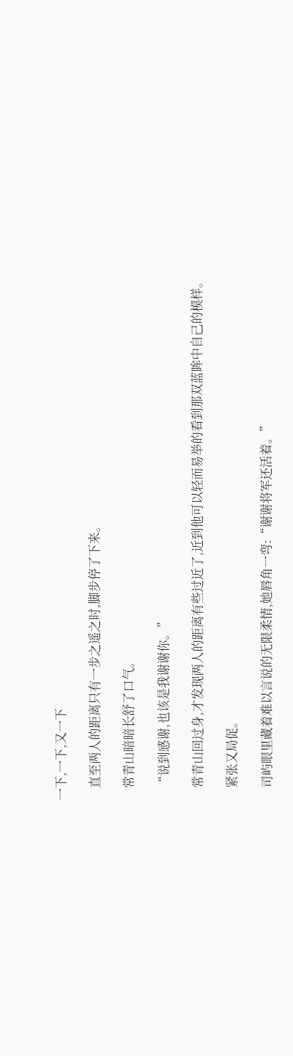一下,一下,又一下

    直至两人的距离只有一步之遥之时,脚步停了下来。

    常青山暗暗长舒了口气。

    “说到感谢,也该是我谢谢你。”

    常青山回过身,才发现两人的距离有些过近了,近到他可以轻而易举的看到那双蓝眸中自己的模样。

    紧张又局促。

    司屿眼里藏着难以言说的无限柔情,她唇角一弯:“谢谢将军还活着。”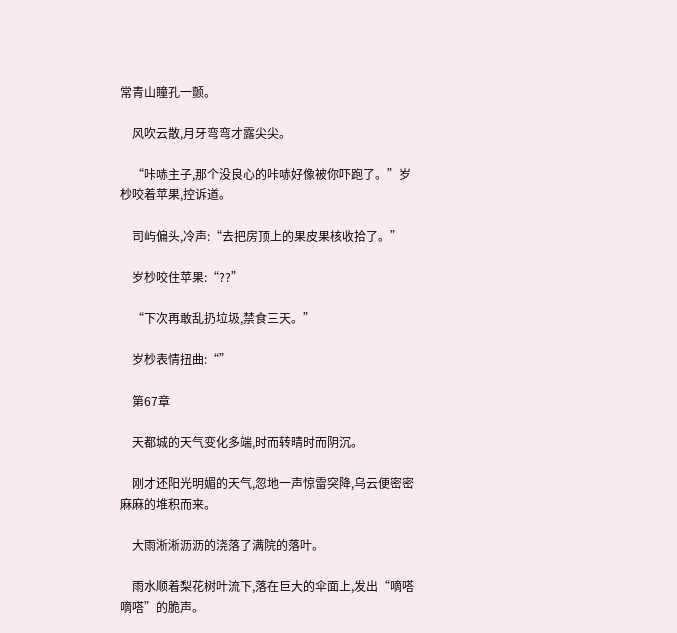常青山瞳孔一颤。

    风吹云散,月牙弯弯才露尖尖。

    “咔哧主子,那个没良心的咔哧好像被你吓跑了。”岁杪咬着苹果,控诉道。

    司屿偏头,冷声:“去把房顶上的果皮果核收拾了。”

    岁杪咬住苹果:“??”

    “下次再敢乱扔垃圾,禁食三天。”

    岁杪表情扭曲:“”

    第67章

    天都城的天气变化多端,时而转晴时而阴沉。

    刚才还阳光明媚的天气,忽地一声惊雷突降,乌云便密密麻麻的堆积而来。

    大雨淅淅沥沥的浇落了满院的落叶。

    雨水顺着梨花树叶流下,落在巨大的伞面上,发出“嘀嗒嘀嗒”的脆声。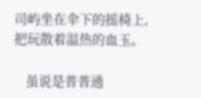司屿坐在伞下的摇椅上,把玩散着温热的血玉。

    虽说是普普通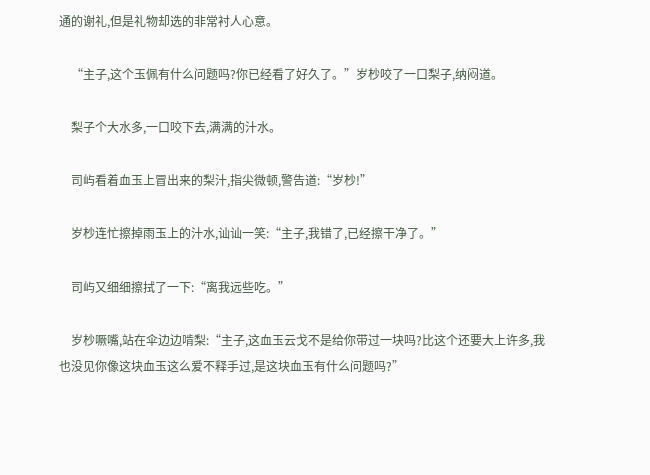通的谢礼,但是礼物却选的非常衬人心意。

    “主子,这个玉佩有什么问题吗?你已经看了好久了。”岁杪咬了一口梨子,纳闷道。

    梨子个大水多,一口咬下去,满满的汁水。

    司屿看着血玉上冒出来的梨汁,指尖微顿,警告道:“岁杪!”

    岁杪连忙擦掉雨玉上的汁水,讪讪一笑:“主子,我错了,已经擦干净了。”

    司屿又细细擦拭了一下:“离我远些吃。”

    岁杪噘嘴,站在伞边边啃梨:“主子,这血玉云戈不是给你带过一块吗?比这个还要大上许多,我也没见你像这块血玉这么爱不释手过,是这块血玉有什么问题吗?”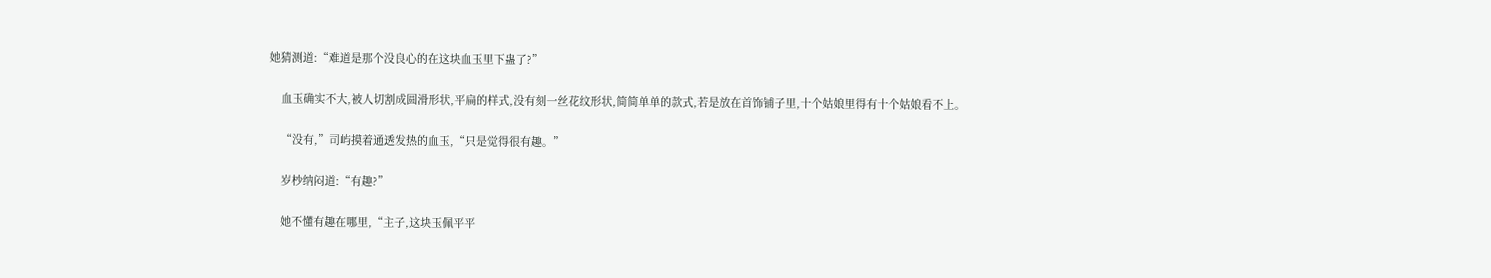她猜测道:“难道是那个没良心的在这块血玉里下蛊了?”

    血玉确实不大,被人切割成圆滑形状,平扁的样式,没有刻一丝花纹形状,简简单单的款式,若是放在首饰铺子里,十个姑娘里得有十个姑娘看不上。

    “没有,”司屿摸着通透发热的血玉,“只是觉得很有趣。”

    岁杪纳闷道:“有趣?”

    她不懂有趣在哪里,“主子,这块玉佩平平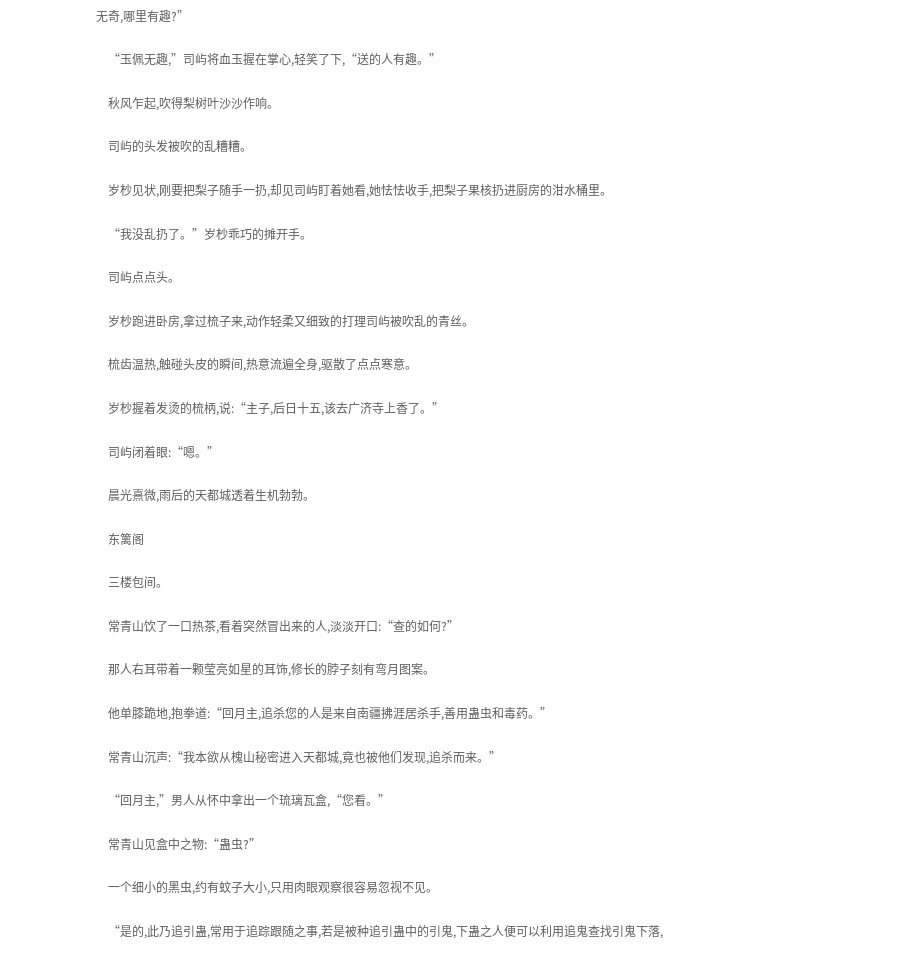无奇,哪里有趣?”

    “玉佩无趣,”司屿将血玉握在掌心,轻笑了下,“送的人有趣。”

    秋风乍起,吹得梨树叶沙沙作响。

    司屿的头发被吹的乱糟糟。

    岁杪见状,刚要把梨子随手一扔,却见司屿盯着她看,她怯怯收手,把梨子果核扔进厨房的泔水桶里。

    “我没乱扔了。”岁杪乖巧的摊开手。

    司屿点点头。

    岁杪跑进卧房,拿过梳子来,动作轻柔又细致的打理司屿被吹乱的青丝。

    梳齿温热,触碰头皮的瞬间,热意流遍全身,驱散了点点寒意。

    岁杪握着发烫的梳柄,说:“主子,后日十五,该去广济寺上香了。”

    司屿闭着眼:“嗯。”

    晨光熹微,雨后的天都城透着生机勃勃。

    东篱阁

    三楼包间。

    常青山饮了一口热茶,看着突然冒出来的人,淡淡开口:“查的如何?”

    那人右耳带着一颗莹亮如星的耳饰,修长的脖子刻有弯月图案。

    他单膝跪地,抱拳道:“回月主,追杀您的人是来自南疆拂涯居杀手,善用蛊虫和毒药。”

    常青山沉声:“我本欲从槐山秘密进入天都城,竟也被他们发现,追杀而来。”

    “回月主,”男人从怀中拿出一个琉璃瓦盒,“您看。”

    常青山见盒中之物:“蛊虫?”

    一个细小的黑虫,约有蚊子大小,只用肉眼观察很容易忽视不见。

    “是的,此乃追引蛊,常用于追踪跟随之事,若是被种追引蛊中的引鬼,下蛊之人便可以利用追鬼查找引鬼下落,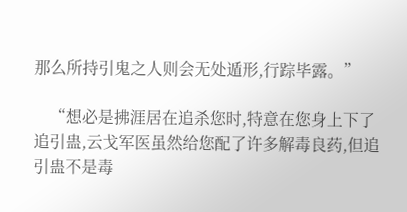那么所持引鬼之人则会无处遁形,行踪毕露。”

    “想必是拂涯居在追杀您时,特意在您身上下了追引蛊,云戈军医虽然给您配了许多解毒良药,但追引蛊不是毒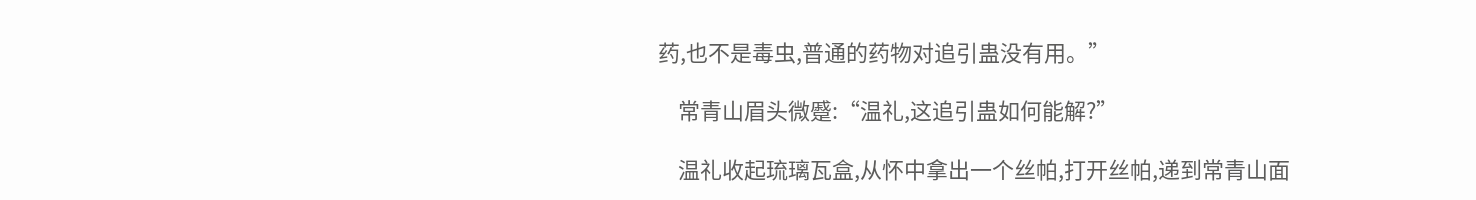药,也不是毒虫,普通的药物对追引蛊没有用。”

    常青山眉头微蹙:“温礼,这追引蛊如何能解?”

    温礼收起琉璃瓦盒,从怀中拿出一个丝帕,打开丝帕,递到常青山面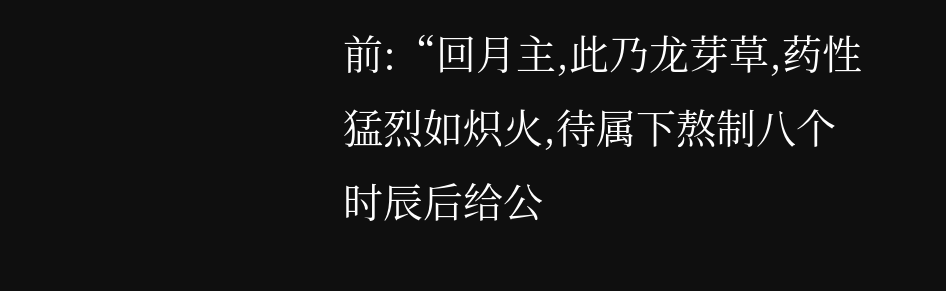前:“回月主,此乃龙芽草,药性猛烈如炽火,待属下熬制八个时辰后给公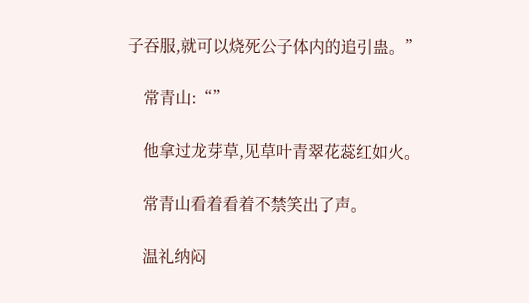子吞服,就可以烧死公子体内的追引蛊。”

    常青山:“”

    他拿过龙芽草,见草叶青翠花蕊红如火。

    常青山看着看着不禁笑出了声。

    温礼纳闷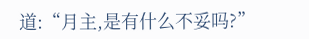道:“月主,是有什么不妥吗?”